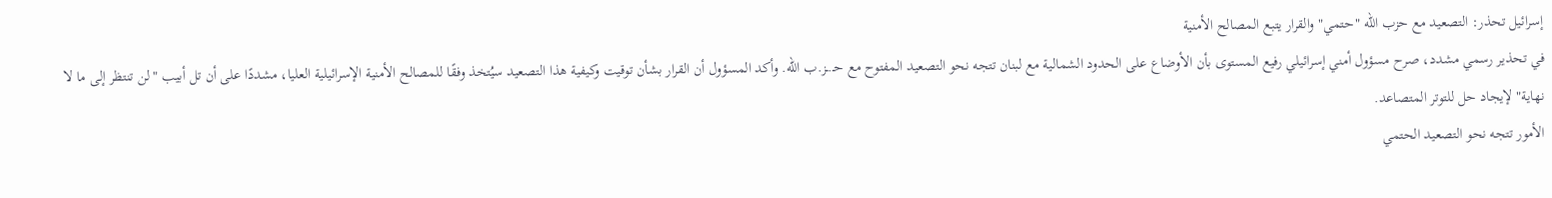إسرائيل تحذر: التصعيد مع حزب الله "حتمي" والقرار يتبع المصالح الأمنية
في تحذير رسمي مشدد، صرح مسؤول أمني إسرائيلي رفيع المستوى بأن الأوضاع على الحدود الشمالية مع لبنان تتجه نحو التصعيد المفتوح مع حـ.ـز.ب الله. وأكد المسؤول أن القرار بشأن توقيت وكيفية هذا التصعيد سيُتخذ وفقًا للمصالح الأمنية الإسرائيلية العليا، مشددًا على أن تل أبيب "لن تنتظر إلى ما لا نهاية" لإيجاد حل للتوتر المتصاعد.
الأمور تتجه نحو التصعيد الحتمي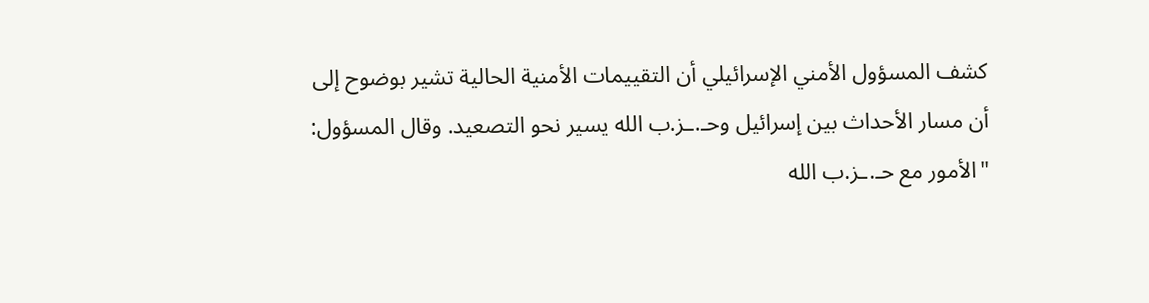كشف المسؤول الأمني الإسرائيلي أن التقييمات الأمنية الحالية تشير بوضوح إلى أن مسار الأحداث بين إسرائيل وحـ.ـز.ب الله يسير نحو التصعيد. وقال المسؤول: "الأمور مع حـ.ـز.ب الله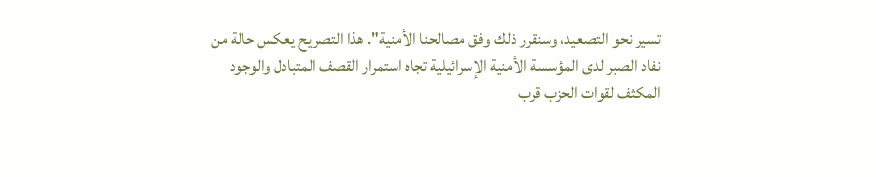تسير نحو التصعيد، وسنقرر ذلك وفق مصالحنا الأمنية". هذا التصريح يعكس حالة من نفاد الصبر لدى المؤسسة الأمنية الإسرائيلية تجاه استمرار القصف المتبادل والوجود المكثف لقوات الحزب قرب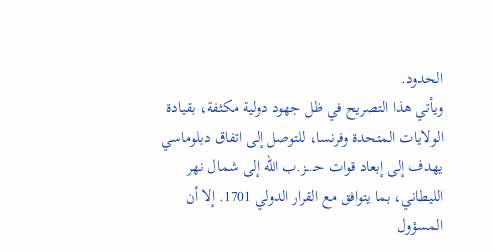الحدود.
ويأتي هذا التصريح في ظل جهود دولية مكثفة، بقيادة الولايات المتحدة وفرنسا، للتوصل إلى اتفاق دبلوماسي يهدف إلى إبعاد قوات حـ.ـز.ب الله إلى شمال نهر الليطاني، بما يتوافق مع القرار الدولي 1701. إلا أن المسؤول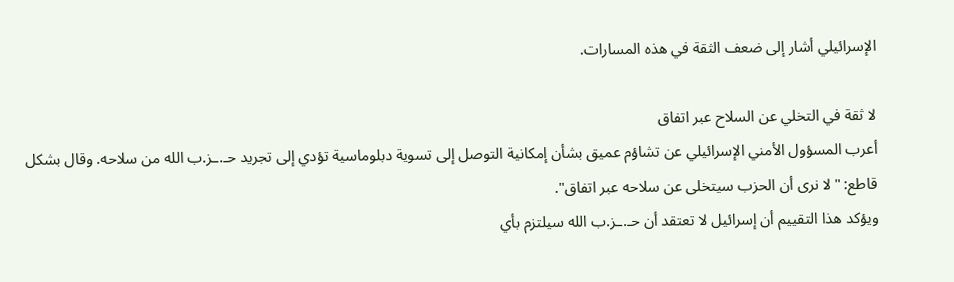الإسرائيلي أشار إلى ضعف الثقة في هذه المسارات.

لا ثقة في التخلي عن السلاح عبر اتفاق
أعرب المسؤول الأمني الإسرائيلي عن تشاؤم عميق بشأن إمكانية التوصل إلى تسوية دبلوماسية تؤدي إلى تجريد حـ.ـز.ب الله من سلاحه. وقال بشكل قاطع: "لا نرى أن الحزب سيتخلى عن سلاحه عبر اتفاق".
ويؤكد هذا التقييم أن إسرائيل لا تعتقد أن حـ.ـز.ب الله سيلتزم بأي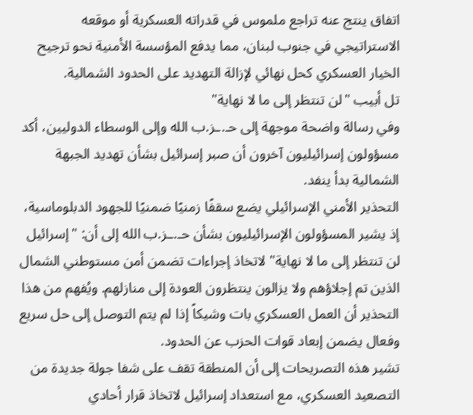اتفاق ينتج عنه تراجع ملموس في قدراته العسكرية أو موقعه الاستراتيجي في جنوب لبنان، مما يدفع المؤسسة الأمنية نحو ترجيح الخيار العسكري كحل نهائي لإزالة التهديد على الحدود الشمالية.
تل أبيب "لن تنتظر إلى ما لا نهاية"
وفي رسالة واضحة موجهة إلى حـ.ـز.ب الله وإلى الوسطاء الدوليين، أكد مسؤولون إسرائيليون آخرون أن صبر إسرائيل بشأن تهديد الجبهة الشمالية بدأ ينفد.
التحذير الأمني الإسرائيلي يضع سقفًا زمنيًا ضمنيًا للجهود الدبلوماسية، إذ يشير المسؤولون الإسرائيليون بشأن حـ.ـز.ب الله إلى أن: "إسرائيل لن تنتظر إلى ما لا نهاية" لاتخاذ إجراءات تضمن أمن مستوطني الشمال الذين تم إجلاؤهم ولا يزالون ينتظرون العودة إلى منازلهم. ويُفهم من هذا التحذير أن العمل العسكري بات وشيكاً إذا لم يتم التوصل إلى حل سريع وفعال يضمن إبعاد قوات الحزب عن الحدود.
تشير هذه التصريحات إلى أن المنطقة تقف على شفا جولة جديدة من التصعيد العسكري، مع استعداد إسرائيل لاتخاذ قرار أحادي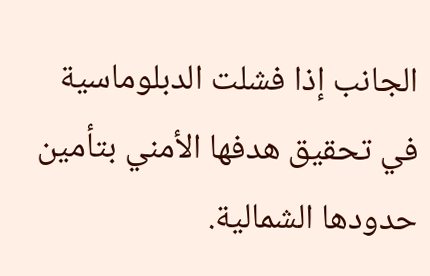الجانب إذا فشلت الدبلوماسية في تحقيق هدفها الأمني بتأمين حدودها الشمالية.